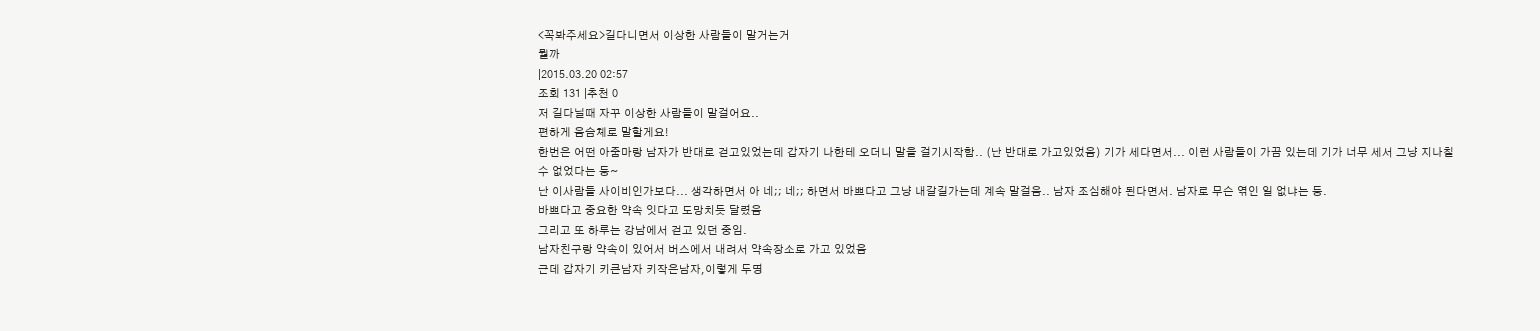<꼭봐주세요>길다니면서 이상한 사람들이 말거는거
뭘까
|2015.03.20 02:57
조회 131 |추천 0
저 길다닐때 자꾸 이상한 사람들이 말걸어요..
편하게 음슴체로 말할게요!
한번은 어떤 아줌마랑 남자가 반대로 걷고있었는데 갑자기 나한테 오더니 말을 걸기시작함.. (난 반대로 가고있었음) 기가 세다면서... 이런 사람들이 가끔 있는데 기가 너무 세서 그냥 지나칠 수 없었다는 둥~
난 이사람들 사이비인가보다... 생각하면서 아 네;; 네;; 하면서 바쁘다고 그냥 내갈길가는데 계속 말걸음.. 남자 조심해야 된다면서. 남자로 무슨 엮인 일 없냐는 둥.
바쁘다고 중요한 약속 잇다고 도망치듯 달렸음
그리고 또 하루는 강남에서 걷고 있던 중임.
남자친구랑 약속이 있어서 버스에서 내려서 약속장소로 가고 있었음
근데 갑자기 키큰남자 키작은남자,이렇게 두명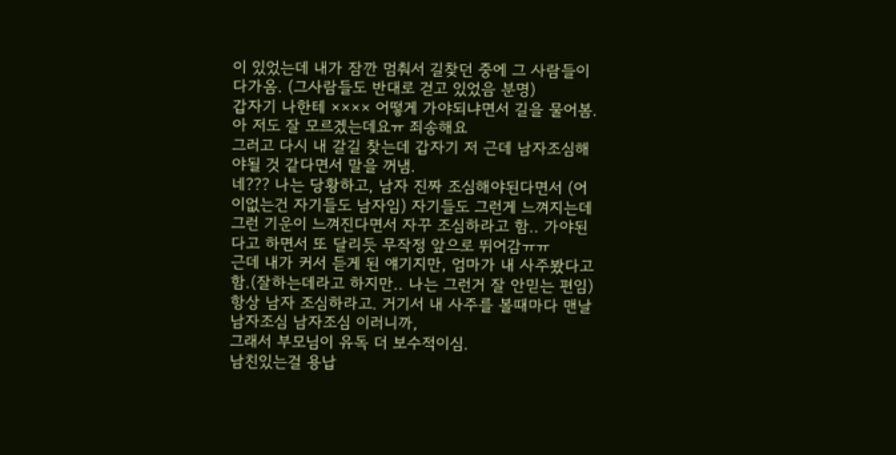이 있었는데 내가 잠깐 멈춰서 길찾던 중에 그 사람들이 다가옴. (그사람들도 반대로 걷고 있었음 분명)
갑자기 나한테 ×××× 어떻게 가야되냐면서 길을 물어봄.
아 저도 잘 모르겠는데요ㅠ 죄송해요
그러고 다시 내 갈길 찾는데 갑자기 저 근데 남자조심해야될 것 같다면서 말을 꺼냄.
네??? 나는 당황하고, 남자 진짜 조심해야된다면서 (어이없는건 자기들도 남자임) 자기들도 그런게 느껴지는데 그런 기운이 느껴진다면서 자꾸 조심하라고 함.. 가야된다고 하면서 또 달리듯 무작정 앞으로 뛰어감ㅠㅠ
근데 내가 커서 듣게 된 얘기지만, 엄마가 내 사주봤다고 함.(잘하는데라고 하지만.. 나는 그런거 잘 안믿는 편임)
항상 남자 조심하라고. 거기서 내 사주를 볼때마다 맨날 남자조심 남자조심 이러니까,
그래서 부모님이 유독 더 보수적이심.
남친있는걸 용납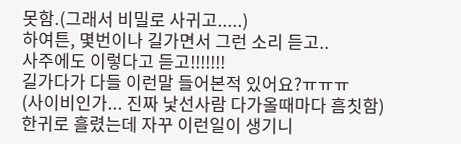못함.(그래서 비밀로 사귀고.....)
하여튼, 몇번이나 길가면서 그런 소리 듣고..
사주에도 이렇다고 듣고!!!!!!!
길가다가 다들 이런말 들어본적 있어요?ㅠㅠㅠ
(사이비인가... 진짜 낯선사람 다가올때마다 흠칫함)
한귀로 흘렸는데 자꾸 이런일이 생기니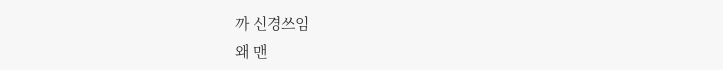까 신경쓰임
왜 맨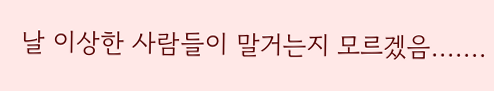날 이상한 사람들이 말거는지 모르겠음.......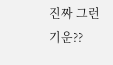진짜 그런 기운??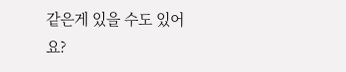같은게 있을 수도 있어요?